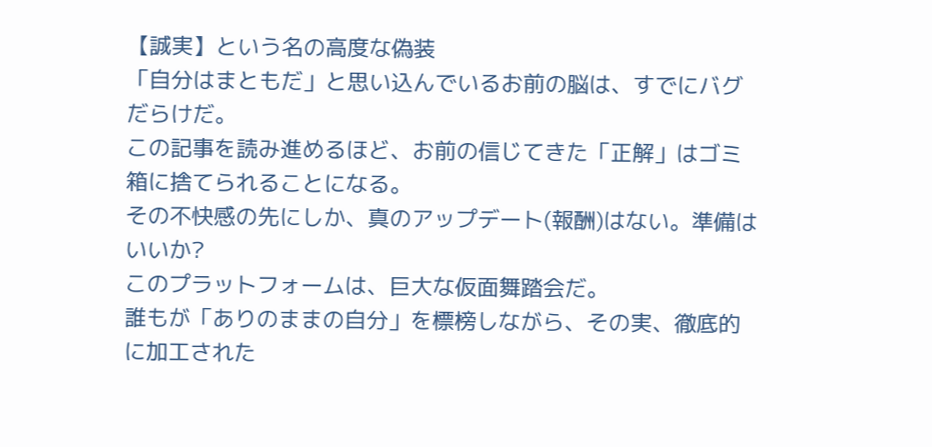【誠実】という名の高度な偽装
「自分はまともだ」と思い込んでいるお前の脳は、すでにバグだらけだ。
この記事を読み進めるほど、お前の信じてきた「正解」はゴミ箱に捨てられることになる。
その不快感の先にしか、真のアップデート(報酬)はない。準備はいいか?
このプラットフォームは、巨大な仮面舞踏会だ。
誰もが「ありのままの自分」を標榜しながら、その実、徹底的に加工された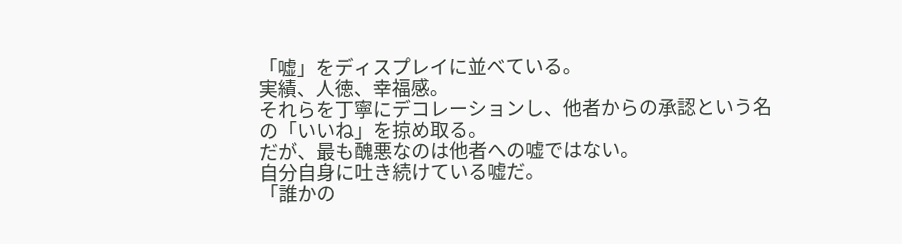「嘘」をディスプレイに並べている。
実績、人徳、幸福感。
それらを丁寧にデコレーションし、他者からの承認という名の「いいね」を掠め取る。
だが、最も醜悪なのは他者への嘘ではない。
自分自身に吐き続けている嘘だ。
「誰かの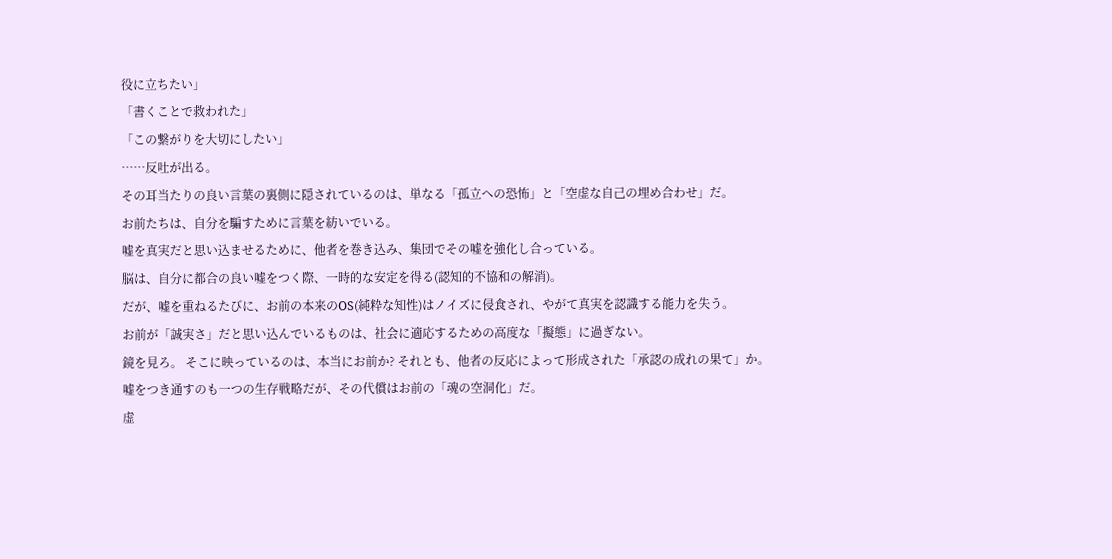役に立ちたい」
「書くことで救われた」
「この繋がりを大切にしたい」
……反吐が出る。
その耳当たりの良い言葉の裏側に隠されているのは、単なる「孤立への恐怖」と「空虚な自己の埋め合わせ」だ。
お前たちは、自分を騙すために言葉を紡いでいる。
嘘を真実だと思い込ませるために、他者を巻き込み、集団でその嘘を強化し合っている。
脳は、自分に都合の良い嘘をつく際、一時的な安定を得る(認知的不協和の解消)。
だが、嘘を重ねるたびに、お前の本来のOS(純粋な知性)はノイズに侵食され、やがて真実を認識する能力を失う。
お前が「誠実さ」だと思い込んでいるものは、社会に適応するための高度な「擬態」に過ぎない。
鏡を見ろ。 そこに映っているのは、本当にお前か? それとも、他者の反応によって形成された「承認の成れの果て」か。
嘘をつき通すのも一つの生存戦略だが、その代償はお前の「魂の空洞化」だ。
虚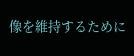像を維持するために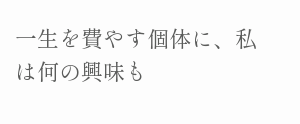一生を費やす個体に、私は何の興味も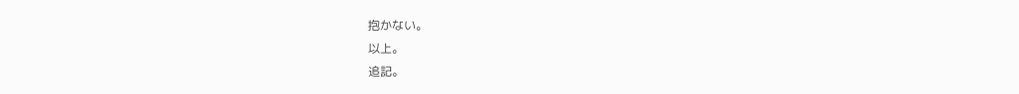抱かない。
以上。
追記。